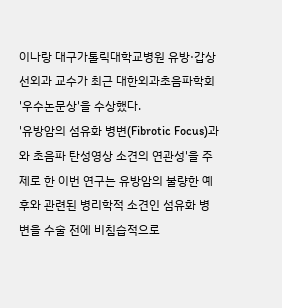이나랑 대구가톨릭대학교병원 유방·갑상선외과 교수가 최근 대한외과초음파학회 '우수논문상'을 수상했다.
'유방암의 섬유화 병변(Fibrotic Focus)과와 초음파 탄성영상 소견의 연관성'을 주제로 한 이번 연구는 유방암의 불량한 예후와 관련된 병리학적 소견인 섬유화 병변을 수술 전에 비침습적으로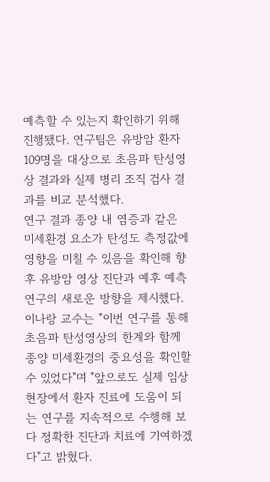예측할 수 있는지 확인하기 위해 진행됐다. 연구팀은 유방암 환자 109명을 대상으로 초음파 탄성영상 결과와 실제 병리 조직 검사 결과를 비교 분석했다.
연구 결과 종양 내 염증과 같은 미세환경 요소가 탄성도 측정값에 영향을 미칠 수 있음을 확인해 향후 유방암 영상 진단과 예후 예측 연구의 새로운 방향을 제시했다.
이나랑 교수는 "이번 연구를 통해 초음파 탄성영상의 한계와 함께 종양 미세환경의 중요성을 확인할 수 있었다"며 "앞으로도 실제 임상 현장에서 환자 진료에 도움이 되는 연구를 지속적으로 수행해 보다 정확한 진단과 치료에 기여하겠다"고 밝혔다.